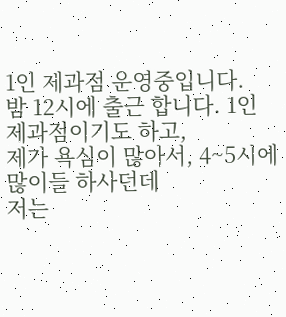1인 제과점 운영중입니다.
밤 12시에 출근 합니다. 1인 제과점이기도 하고,
제가 욕심이 많아서, 4~5시에 많이들 하사던데
저는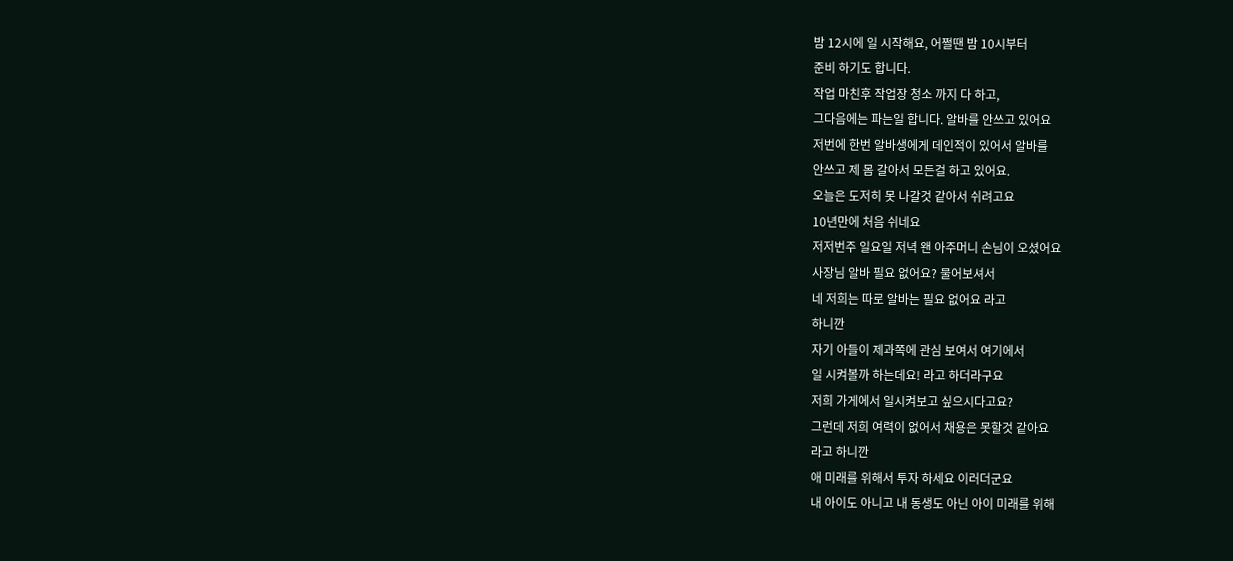밤 12시에 일 시작해요, 어쩔땐 밤 10시부터
준비 하기도 합니다.
작업 마친후 작업장 청소 까지 다 하고,
그다음에는 파는일 합니다. 알바를 안쓰고 있어요
저번에 한번 알바생에게 데인적이 있어서 알바를
안쓰고 제 몸 갈아서 모든걸 하고 있어요.
오늘은 도저히 못 나갈것 같아서 쉬려고요
10년만에 처음 쉬네요
저저번주 일요일 저녁 왠 아주머니 손님이 오셨어요
사장님 알바 필요 없어요? 물어보셔서
네 저희는 따로 알바는 필요 없어요 라고
하니깐
자기 아들이 제과쪽에 관심 보여서 여기에서
일 시켜볼까 하는데요! 라고 하더라구요
저희 가게에서 일시켜보고 싶으시다고요?
그런데 저희 여력이 없어서 채용은 못할것 같아요
라고 하니깐
애 미래를 위해서 투자 하세요 이러더군요
내 아이도 아니고 내 동생도 아닌 아이 미래를 위해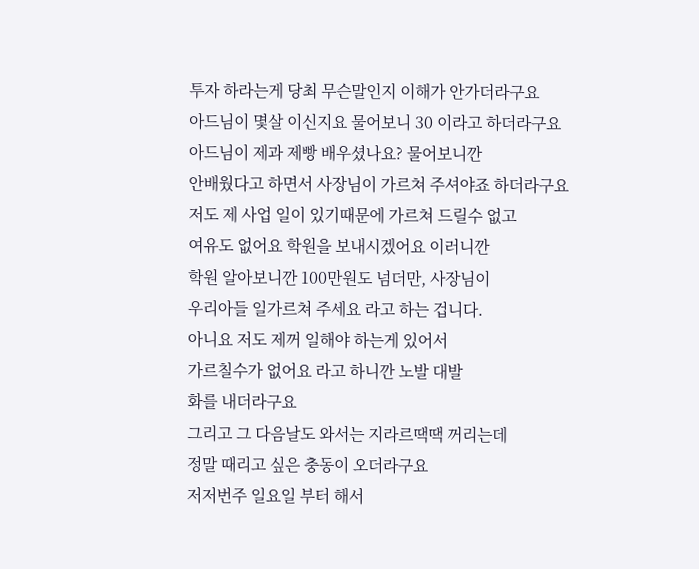투자 하라는게 당최 무슨말인지 이해가 안가더라구요
아드님이 몇살 이신지요 물어보니 30 이라고 하더라구요
아드님이 제과 제빵 배우셨나요? 물어보니깐
안배웠다고 하면서 사장님이 가르쳐 주셔야죠 하더라구요
저도 제 사업 일이 있기때문에 가르쳐 드릴수 없고
여유도 없어요 학원을 보내시겠어요 이러니깐
학원 알아보니깐 100만원도 넘더만, 사장님이
우리아들 일가르쳐 주세요 라고 하는 겁니다.
아니요 저도 제꺼 일해야 하는게 있어서
가르칠수가 없어요 라고 하니깐 노발 대발
화를 내더라구요
그리고 그 다음날도 와서는 지라르땍땍 꺼리는데
정말 때리고 싶은 충동이 오더라구요
저저번주 일요일 부터 해서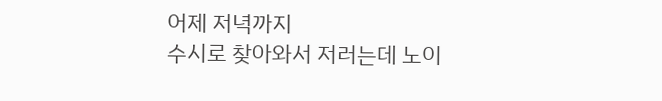어제 저녁까지
수시로 찾아와서 저러는데 노이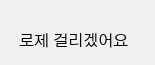로제 걸리겠어요